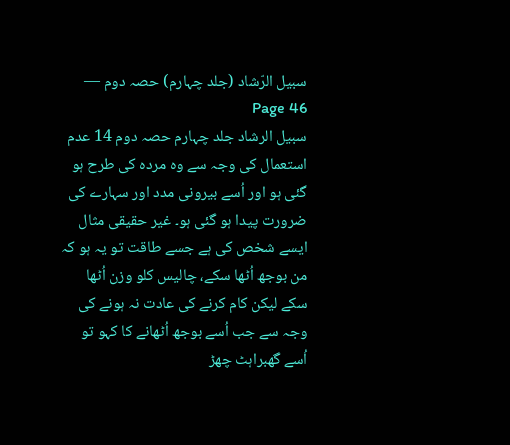سبیل الرّشاد (جلد چہارم) حصہ دوم — Page 46
سبیل الرشاد جلد چہارم حصہ دوم 14 عدم استعمال کی وجہ سے وہ مردہ کی طرح ہو گئی ہو اور اُسے بیرونی مدد اور سہارے کی ضرورت پیدا ہو گئی ہو۔ غیر حقیقی مثال ایسے شخص کی ہے جسے طاقت تو یہ ہو کہ من بوجھ اُٹھا سکے، چالیس کلو وزن اُٹھا سکے لیکن کام کرنے کی عادت نہ ہونے کی وجہ سے جب اُسے بوجھ اُٹھانے کا کہو تو اُسے گھبراہٹ چھڑ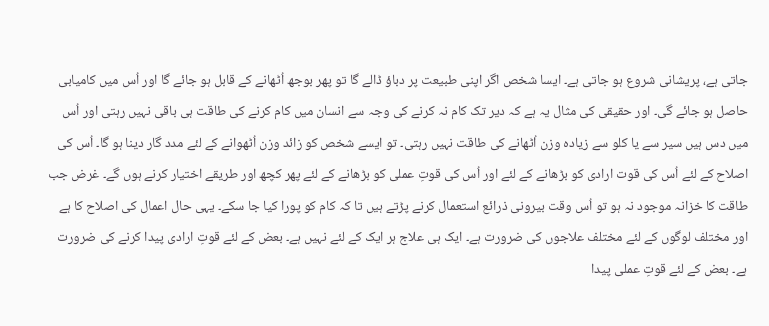جاتی ہے، پریشانی شروع ہو جاتی ہے۔ ایسا شخص اگر اپنی طبیعت پر دباؤ ڈالے گا تو پھر بوجھ اُٹھانے کے قابل ہو جائے گا اور اُس میں کامیابی حاصل ہو جائے گی۔ اور حقیقی کی مثال یہ ہے کہ دیر تک کام نہ کرنے کی وجہ سے انسان میں کام کرنے کی طاقت ہی باقی نہیں رہتی اور اُس میں دس ہیں سیر سے یا کلو سے زیادہ وزن اُٹھانے کی طاقت نہیں رہتی۔ تو ایسے شخص کو زائد وزن اُٹھوانے کے لئے مدد گار دینا ہو گا۔ اُس کی اصلاح کے لئے اُس کی قوت ارادی کو بڑھانے کے لئے اور اُس کی قوتِ عملی کو بڑھانے کے لئے پھر کچھ اور طریقے اختیار کرنے ہوں گے۔ غرض جب طاقت کا خزانہ موجود نہ ہو تو اُس وقت بیرونی ذرائع استعمال کرنے پڑتے ہیں تا کہ کام کو پورا کیا جا سکے۔ یہی حال اعمال کی اصلاح کا ہے اور مختلف لوگوں کے لئے مختلف علاجوں کی ضرورت ہے۔ ایک ہی علاج ہر ایک کے لئے نہیں ہے۔ بعض کے لئے قوتِ ارادی پیدا کرنے کی ضرورت ہے۔ بعض کے لئے قوتِ عملی پیدا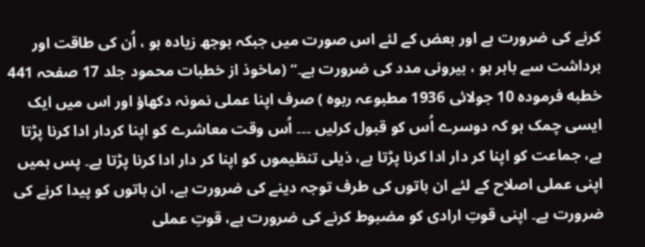کرنے کی ضرورت ہے اور بعض کے لئے اس صورت میں جبکہ بوجھ زیادہ ہو ، اُن کی طاقت اور برداشت سے باہر ہو ، بیرونی مدد کی ضرورت ہے۔“ (ماخوذ از خطبات محمود جلد 17 صفحہ 441 خطبه فرمودہ 10 جولائی 1936 مطبوعہ ربوہ ) صرف اپنا عملی نمونہ دکھاؤ اور اس میں ایک ایسی چمک ہو کہ دوسرے اُس کو قبول کرلیں ۔۔۔ اُس وقت معاشرے کو اپنا کردار ادا کرنا پڑتا ہے، جماعت کو اپنا کر دار ادا کرنا پڑتا ہے، ذیلی تنظیموں کو اپنا کر دار ادا کرنا پڑتا ہے۔ پس ہمیں اپنی عملی اصلاح کے لئے ان باتوں کی طرف توجہ دینے کی ضرورت ہے، ان باتوں کو پیدا کرنے کی ضرورت ہے۔ اپنی قوتِ ارادی کو مضبوط کرنے کی ضرورت ہے، قوتِ عملی